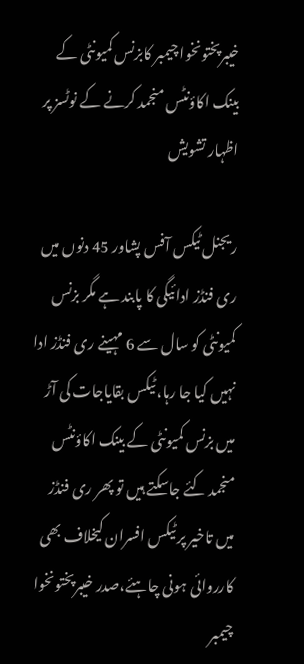خیبرپختونخوا چیمبر کابزنس کمیونٹی کے بینک اکاؤنٹس منجمد کرنے کے نوٹسز پر اظہار تشویش

ریجنل ٹیکس آفس پشاور 45 دنوں میں ری فنڈز ادائیگی کا پابند ہے مگر بزنس کمیونٹی کو سال سے 6 مہینے ری فنڈز ادا نہیں کیا جا رہا، ٹیکس بقایاجات کی آڑ میں بزنس کمیونٹی کے بینک اکاؤنٹس منجمد کئے جاسکتے ہیں تو پھر ری فنڈز میں تاخیر پر ٹیکس افسران کیخلاف بھی کارروائی ہونی چاہئے،صدر خیبرپختونخوا چیمبر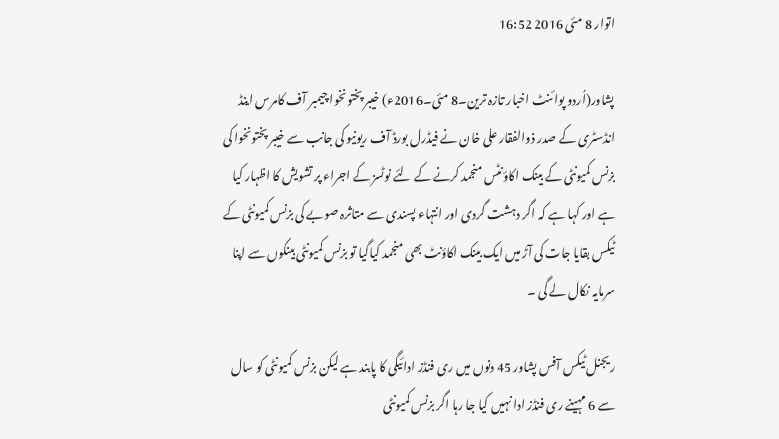اتوار 8 مئی 2016 16:52

پشاور(اُردو پوائنٹ اخبار تازہ ترین۔8 مئی۔2016ء) خیبر پختونخوا چیمبر آف کامرس اینڈ انڈسٹری کے صدر ذوالفقار علی خان نے فیڈرل بورڈ آف ریونیو کی جانب سے خیبر پختونخوا کی بزنس کمیونٹی کے بینک اکاؤنٹس منجمد کرنے کے لئے نوٹسز کے اجراء پر تشویش کا اظہار کیا ہے اور کہا ہے کہ اگر دہشت گردی اور انتہاء پسندی سے متاثرہ صوبے کی بزنس کمیونٹی کے ٹیکس بقایا جات کی آڑ میں ایک بینک اکاؤنٹ بھی منجمد کیاگیا تو بزنس کمیونٹی بینکوں سے اپنا سرمایہ نکال لے گی ۔

ریجنل ٹیکس آفس پشاور 45 دنوں میں ری فنڈز ادائیگی کا پابند ہے لیکن بزنس کمیونٹی کو سال سے 6 مہینے ری فنڈز ادا نہیں کیا جا رہا اگر بزنس کمیونٹی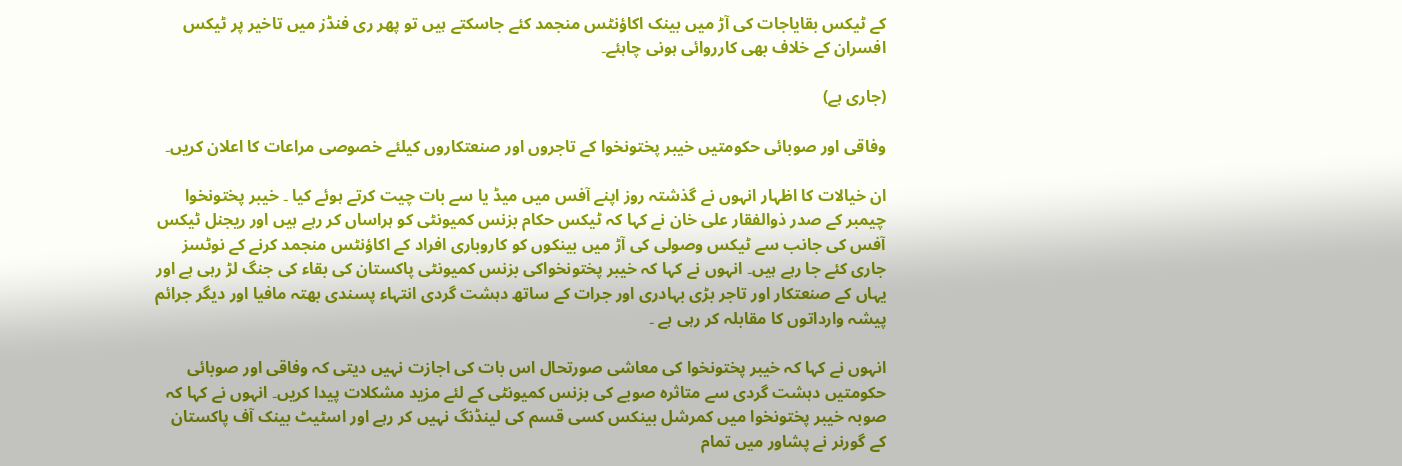کے ٹیکس بقایاجات کی آڑ میں بینک اکاؤنٹس منجمد کئے جاسکتے ہیں تو پھر ری فنڈز میں تاخیر پر ٹیکس افسران کے خلاف بھی کارروائی ہونی چاہئے۔

(جاری ہے)

وفاقی اور صوبائی حکومتیں خیبر پختونخوا کے تاجروں اور صنعتکاروں کیلئے خصوصی مراعات کا اعلان کریں۔

ان خیالات کا اظہار انہوں نے گذشتہ روز اپنے آفس میں میڈ یا سے بات چیت کرتے ہوئے کیا ۔ خیبر پختونخوا چیمبر کے صدر ذوالفقار علی خان نے کہا کہ ٹیکس حکام بزنس کمیونٹی کو ہراساں کر رہے ہیں اور ریجنل ٹیکس آفس کی جانب سے ٹیکس وصولی کی آڑ میں بینکوں کو کاروباری افراد کے اکاؤنٹس منجمد کرنے کے نوٹسز جاری کئے جا رہے ہیں۔ انہوں نے کہا کہ خیبر پختونخواکی بزنس کمیونٹی پاکستان کی بقاء کی جنگ لڑ رہی ہے اور یہاں کے صنعتکار اور تاجر بڑی بہادری اور جرات کے ساتھ دہشت گردی انتہاء پسندی بھتہ مافیا اور دیگر جرائم پیشہ وارداتوں کا مقابلہ کر رہی ہے ۔

انہوں نے کہا کہ خیبر پختونخوا کی معاشی صورتحال اس بات کی اجازت نہیں دیتی کہ وفاقی اور صوبائی حکومتیں دہشت گردی سے متاثرہ صوبے کی بزنس کمیونٹی کے لئے مزید مشکلات پیدا کریں۔ انہوں نے کہا کہ صوبہ خیبر پختونخوا میں کمرشل بینکس کسی قسم کی لینڈنگ نہیں کر رہے اور اسٹیٹ بینک آف پاکستان کے گورنر نے پشاور میں تمام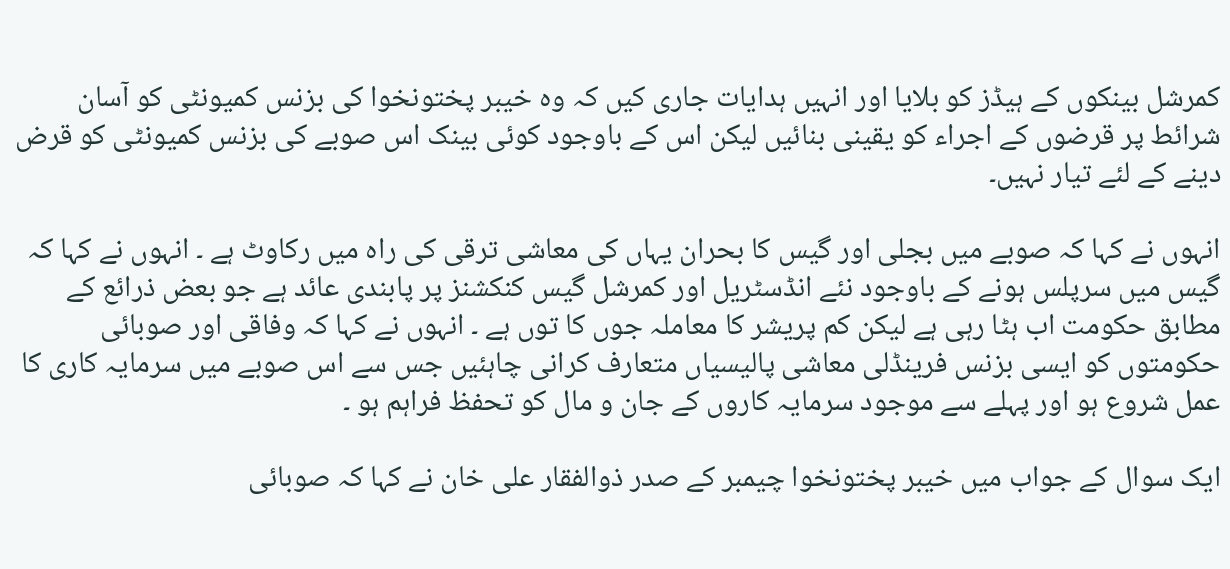کمرشل بینکوں کے ہیڈز کو بلایا اور انہیں ہدایات جاری کیں کہ وہ خیبر پختونخوا کی بزنس کمیونٹی کو آسان شرائط پر قرضوں کے اجراء کو یقینی بنائیں لیکن اس کے باوجود کوئی بینک اس صوبے کی بزنس کمیونٹی کو قرض دینے کے لئے تیار نہیں۔

انہوں نے کہا کہ صوبے میں بجلی اور گیس کا بحران یہاں کی معاشی ترقی کی راہ میں رکاوٹ ہے ۔ انہوں نے کہا کہ گیس میں سرپلس ہونے کے باوجود نئے انڈسٹریل اور کمرشل گیس کنکشنز پر پابندی عائد ہے جو بعض ذرائع کے مطابق حکومت اب ہٹا رہی ہے لیکن کم پریشر کا معاملہ جوں کا توں ہے ۔ انہوں نے کہا کہ وفاقی اور صوبائی حکومتوں کو ایسی بزنس فرینڈلی معاشی پالیسیاں متعارف کرانی چاہئیں جس سے اس صوبے میں سرمایہ کاری کا عمل شروع ہو اور پہلے سے موجود سرمایہ کاروں کے جان و مال کو تحفظ فراہم ہو ۔

ایک سوال کے جواب میں خیبر پختونخوا چیمبر کے صدر ذوالفقار علی خان نے کہا کہ صوبائی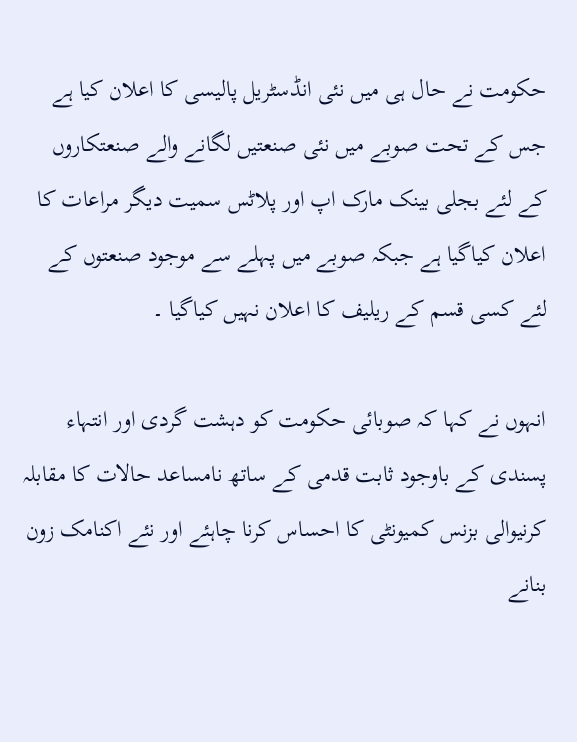حکومت نے حال ہی میں نئی انڈسٹریل پالیسی کا اعلان کیا ہے جس کے تحت صوبے میں نئی صنعتیں لگانے والے صنعتکاروں کے لئے بجلی بینک مارک اپ اور پلاٹس سمیت دیگر مراعات کا اعلان کیاگیا ہے جبکہ صوبے میں پہلے سے موجود صنعتوں کے لئے کسی قسم کے ریلیف کا اعلان نہیں کیاگیا ۔

انہوں نے کہا کہ صوبائی حکومت کو دہشت گردی اور انتہاء پسندی کے باوجود ثابت قدمی کے ساتھ نامساعد حالات کا مقابلہ کرنیوالی بزنس کمیونٹی کا احساس کرنا چاہئے اور نئے اکنامک زون بنانے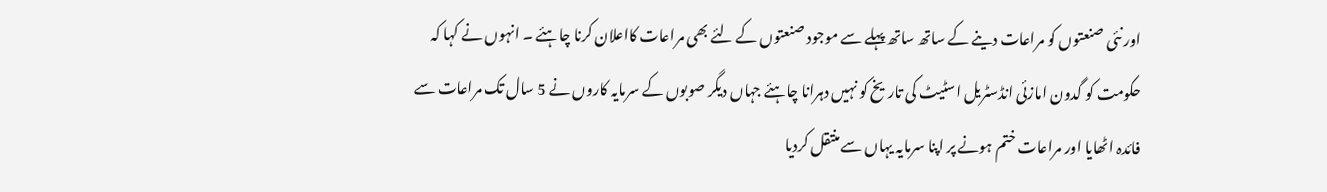اور نئی صنعتوں کو مراعات دینے کے ساتھ ساتھ پہلے سے موجود صنعتوں کے لئے بھی مراعات کااعلان کرنا چاہئے ۔ انہوں نے کہا کہ حکومت کو گدون امازئی انڈسٹریل اسٹیٹ کی تاریخ کو نہیں دہرانا چاہئے جہاں دیگر صوبوں کے سرمایہ کاروں نے 5 سال تک مراعات سے فائدہ اٹھایا اور مراعات ختم ہونے پر اپنا سرمایہ یہاں سے منتقل کردیا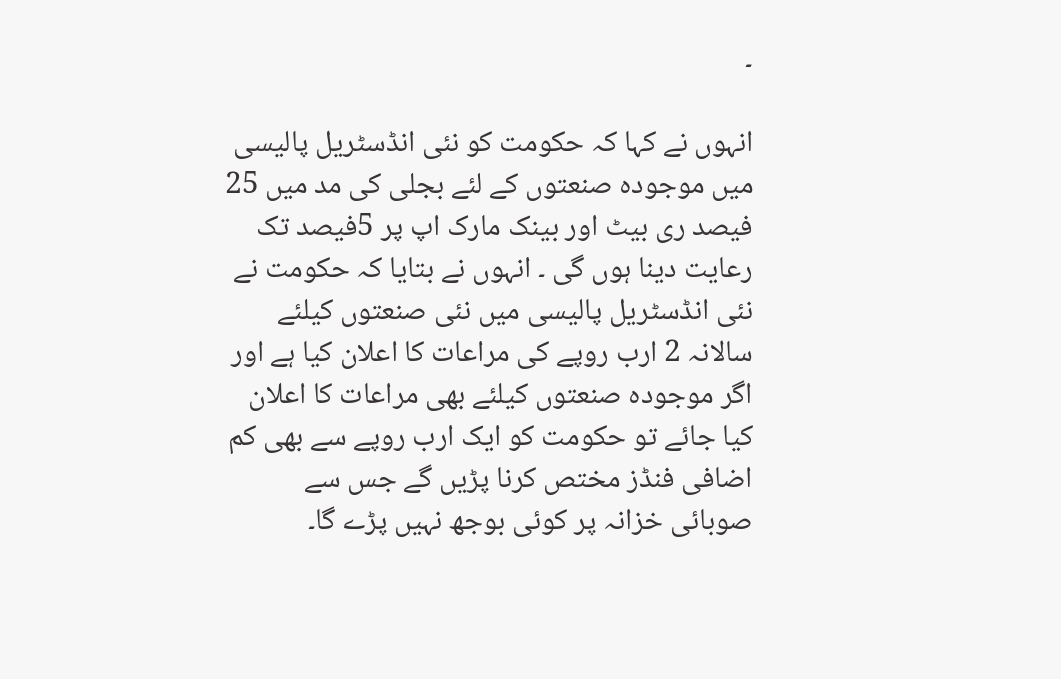۔

انہوں نے کہا کہ حکومت کو نئی انڈسٹریل پالیسی میں موجودہ صنعتوں کے لئے بجلی کی مد میں 25 فیصد ری بیٹ اور بینک مارک اپ پر 5فیصد تک رعایت دینا ہوں گی ۔ انہوں نے بتایا کہ حکومت نے نئی انڈسٹریل پالیسی میں نئی صنعتوں کیلئے سالانہ 2 ارب روپے کی مراعات کا اعلان کیا ہے اور اگر موجودہ صنعتوں کیلئے بھی مراعات کا اعلان کیا جائے تو حکومت کو ایک ارب روپے سے بھی کم اضافی فنڈز مختص کرنا پڑیں گے جس سے صوبائی خزانہ پر کوئی بوجھ نہیں پڑے گا۔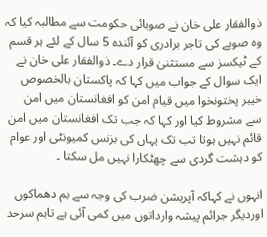ذوالفقار علی خان نے صوبائی حکومت سے مطالبہ کیا کہ وہ صوبے کی تاجر برادری کو آئندہ 5 سال کے لئے ہر قسم کے ٹیکسز سے مستثنیٰ قرار دے۔ ذوالفقار علی خان نے ایک سوال کے جواب میں کہا کہ پاکستان بالخصوص خیبر پختونخوا میں قیام امن کو افغانستان میں امن سے مشروط کیا اور کہا کہ جب تک افغانستان میں امن قائم نہیں ہوتا تب تک یہاں کی بزنس کمیونٹی اور عوام کو دہشت گردی سے چھٹکارا نہیں مل سکتا ۔

انہوں نے کہاکہ آپریشن ضرب کی وجہ سے بم دھماکوں اوردیگر جرائم پیشہ وارداتوں میں کمی آئی ہے تاہم سرحد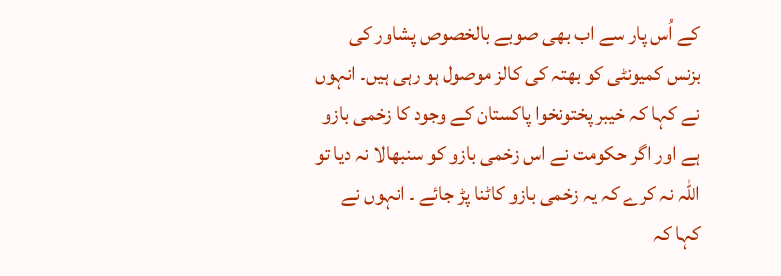کے اُس پار سے اب بھی صوبے بالخصوص پشاور کی بزنس کمیونٹی کو بھتہ کی کالز موصول ہو رہی ہیں۔ انہوں نے کہا کہ خیبر پختونخوا پاکستان کے وجود کا زخمی بازو ہے اور اگر حکومت نے اس زخمی بازو کو سنبھالا نہ دیا تو اللہ نہ کرے کہ یہ زخمی بازو کاٹنا پڑ جائے ۔ انہوں نے کہا کہ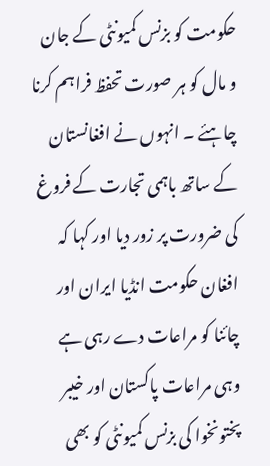حکومت کو بزنس کمیونٹی کے جان و مال کو ہر صورت تحفظ فراہم کرنا چاہئے ۔ انہوں نے افغانستان کے ساتھ باہمی تجارت کے فروغ کی ضرورت پر زور دیا اور کہا کہ افغان حکومت انڈیا ایران اور چائنا کو مراعات دے رہی ہے وہی مراعات پاکستان اور خیبر پختونخوا کی بزنس کمیونٹی کو بھی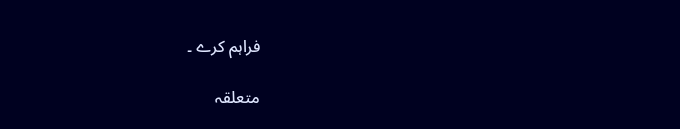فراہم کرے ۔

متعلقہ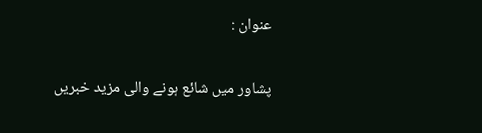عنوان :

پشاور میں شائع ہونے والی مزید خبریں